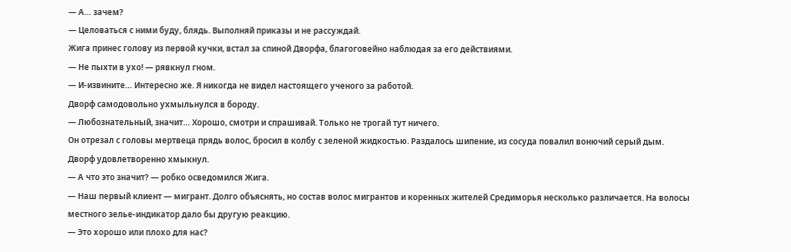— А… зачем?
— Целоваться с ними буду, блядь. Выполняй приказы и не рассуждай.
Жига принес голову из первой кучки, встал за спиной Дворфа, благоговейно наблюдая за его действиями.
— Не пыхти в ухо! — рявкнул гном.
— И-извините… Интересно же. Я никогда не видел настоящего ученого за работой.
Дворф самодовольно ухмыльнулся в бороду.
— Любознательный, значит… Хорошо, смотри и спрашивай. Только не трогай тут ничего.
Он отрезал с головы мертвеца прядь волос, бросил в колбу с зеленой жидкостью. Раздалось шипение, из сосуда повалил вонючий серый дым.
Дворф удовлетворенно хмыкнул.
— А что это значит? — робко осведомился Жига.
— Наш первый клиент — мигрант. Долго объяснять, но состав волос мигрантов и коренных жителей Средиморья несколько различается. На волосы местного зелье-индикатор дало бы другую реакцию.
— Это хорошо или плохо для нас?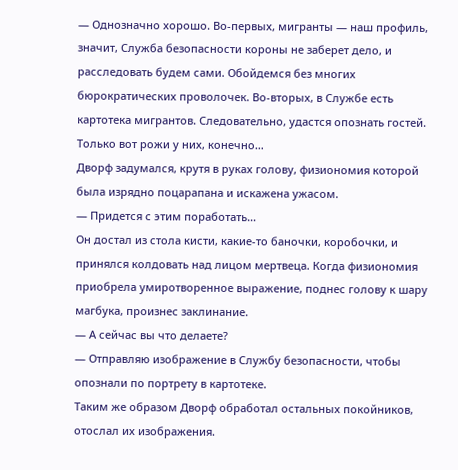— Однозначно хорошо. Во-первых, мигранты — наш профиль, значит, Служба безопасности короны не заберет дело, и расследовать будем сами. Обойдемся без многих бюрократических проволочек. Во-вторых, в Службе есть картотека мигрантов. Следовательно, удастся опознать гостей. Только вот рожи у них, конечно…
Дворф задумался, крутя в руках голову, физиономия которой была изрядно поцарапана и искажена ужасом.
— Придется с этим поработать…
Он достал из стола кисти, какие-то баночки, коробочки, и принялся колдовать над лицом мертвеца. Когда физиономия приобрела умиротворенное выражение, поднес голову к шару магбука, произнес заклинание.
— А сейчас вы что делаете?
— Отправляю изображение в Службу безопасности, чтобы опознали по портрету в картотеке.
Таким же образом Дворф обработал остальных покойников, отослал их изображения.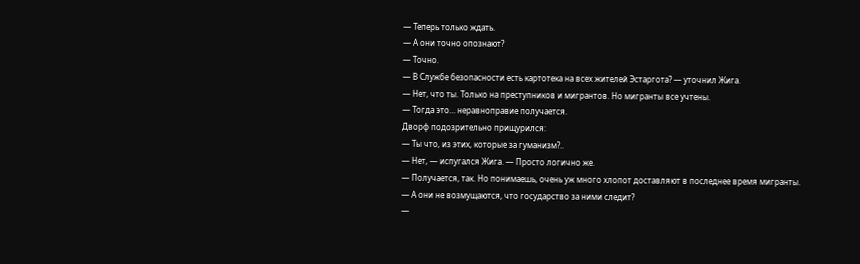— Теперь только ждать.
— А они точно опознают?
— Точно.
— В Службе безопасности есть картотека на всех жителей Эстаргота? — уточнил Жига.
— Нет, что ты. Только на преступников и мигрантов. Но мигранты все учтены.
— Тогда это… неравноправие получается.
Дворф подозрительно прищурился:
— Ты что, из этих, которые за гуманизм?..
— Нет, — испугался Жига. — Просто логично же.
— Получается, так. Но понимаешь, очень уж много хлопот доставляют в последнее время мигранты.
— А они не возмущаются, что государство за ними следит?
—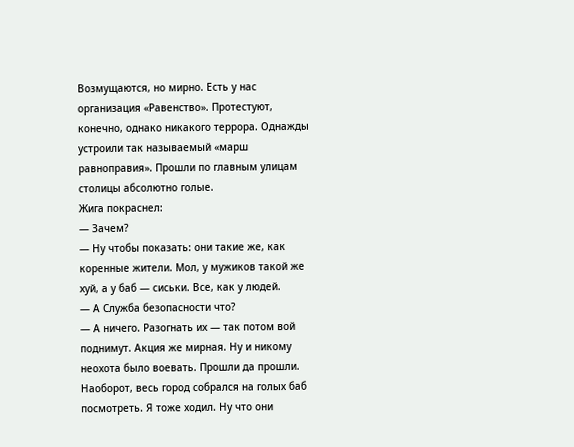Возмущаются, но мирно. Есть у нас организация «Равенство». Протестуют, конечно, однако никакого террора. Однажды устроили так называемый «марш равноправия». Прошли по главным улицам столицы абсолютно голые.
Жига покраснел:
— Зачем?
— Ну чтобы показать: они такие же, как коренные жители. Мол, у мужиков такой же хуй, а у баб — сиськи. Все, как у людей.
— А Служба безопасности что?
— А ничего. Разогнать их — так потом вой поднимут. Акция же мирная. Ну и никому неохота было воевать. Прошли да прошли. Наоборот, весь город собрался на голых баб посмотреть. Я тоже ходил. Ну что они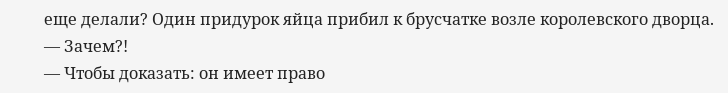еще делали? Один придурок яйца прибил к брусчатке возле королевского дворца.
— Зачем?!
— Чтобы доказать: он имеет право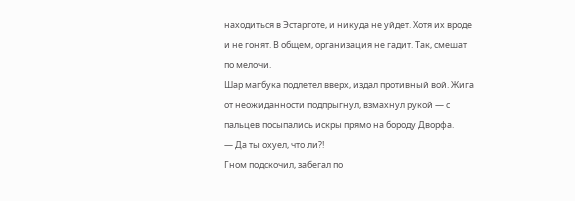находиться в Эстарготе, и никуда не уйдет. Хотя их вроде и не гонят. В общем, организация не гадит. Так, смешат по мелочи.
Шар магбука подлетел вверх, издал противный вой. Жига от неожиданности подпрыгнул, взмахнул рукой — с пальцев посыпались искры прямо на бороду Дворфа.
— Да ты охуел, что ли?!
Гном подскочил, забегал по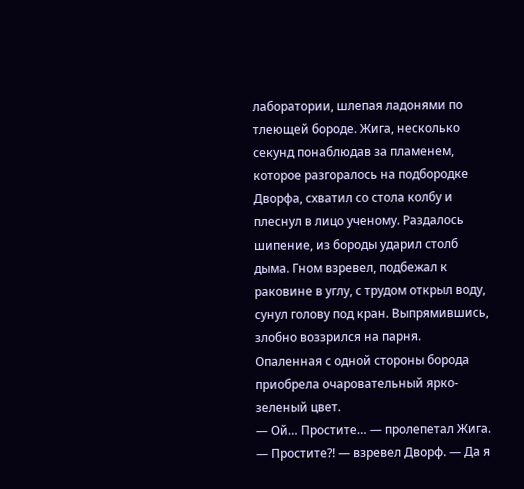лаборатории, шлепая ладонями по тлеющей бороде. Жига, несколько секунд понаблюдав за пламенем, которое разгоралось на подбородке Дворфа, схватил со стола колбу и плеснул в лицо ученому. Раздалось шипение, из бороды ударил столб дыма. Гном взревел, подбежал к раковине в углу, с трудом открыл воду, сунул голову под кран. Выпрямившись, злобно воззрился на парня. Опаленная с одной стороны борода приобрела очаровательный ярко-зеленый цвет.
— Ой… Простите… — пролепетал Жига.
— Простите?! — взревел Дворф. — Да я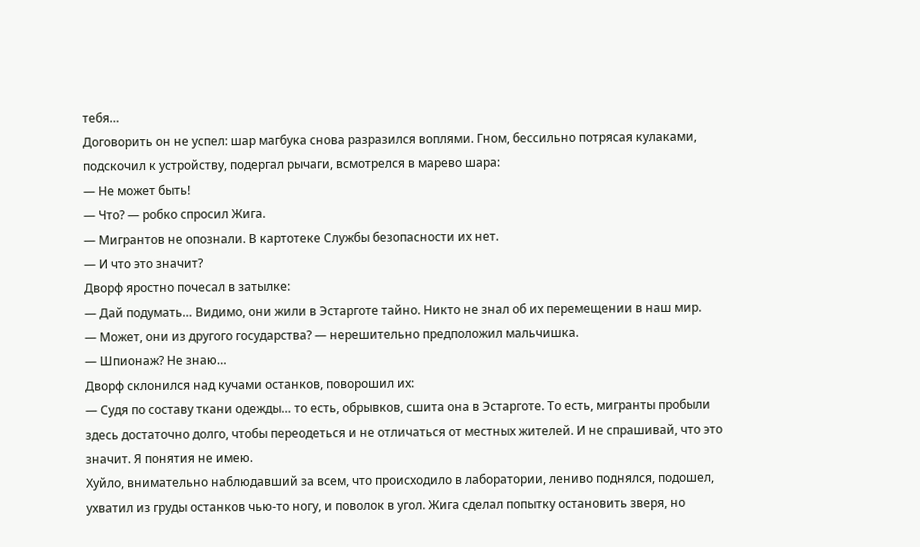тебя…
Договорить он не успел: шар магбука снова разразился воплями. Гном, бессильно потрясая кулаками, подскочил к устройству, подергал рычаги, всмотрелся в марево шара:
— Не может быть!
— Что? — робко спросил Жига.
— Мигрантов не опознали. В картотеке Службы безопасности их нет.
— И что это значит?
Дворф яростно почесал в затылке:
— Дай подумать… Видимо, они жили в Эстарготе тайно. Никто не знал об их перемещении в наш мир.
— Может, они из другого государства? — нерешительно предположил мальчишка.
— Шпионаж? Не знаю…
Дворф склонился над кучами останков, поворошил их:
— Судя по составу ткани одежды… то есть, обрывков, сшита она в Эстарготе. То есть, мигранты пробыли здесь достаточно долго, чтобы переодеться и не отличаться от местных жителей. И не спрашивай, что это значит. Я понятия не имею.
Хуйло, внимательно наблюдавший за всем, что происходило в лаборатории, лениво поднялся, подошел, ухватил из груды останков чью-то ногу, и поволок в угол. Жига сделал попытку остановить зверя, но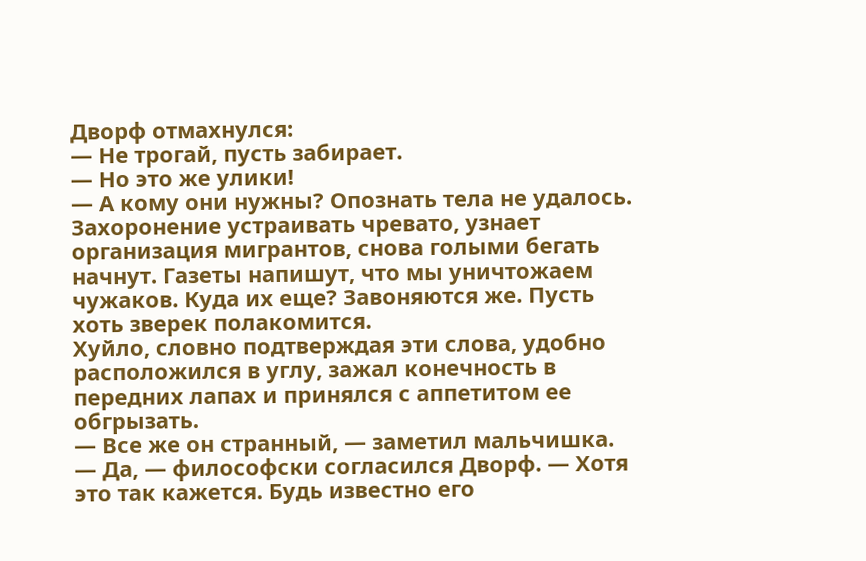Дворф отмахнулся:
— Не трогай, пусть забирает.
— Но это же улики!
— А кому они нужны? Опознать тела не удалось. Захоронение устраивать чревато, узнает организация мигрантов, снова голыми бегать начнут. Газеты напишут, что мы уничтожаем чужаков. Куда их еще? Завоняются же. Пусть хоть зверек полакомится.
Хуйло, словно подтверждая эти слова, удобно расположился в углу, зажал конечность в передних лапах и принялся с аппетитом ее обгрызать.
— Все же он странный, — заметил мальчишка.
— Да, — философски согласился Дворф. — Хотя это так кажется. Будь известно его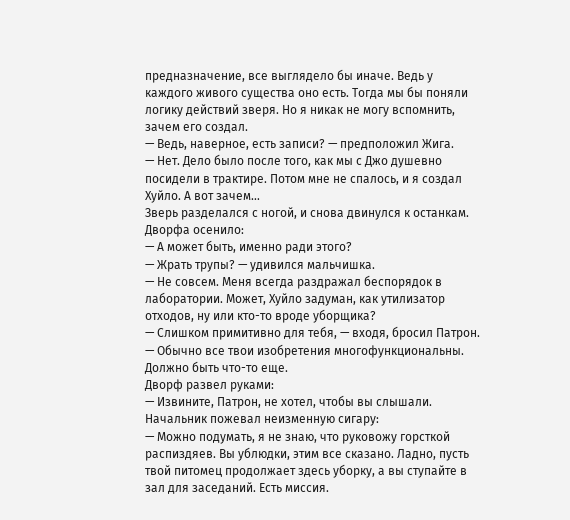предназначение, все выглядело бы иначе. Ведь у каждого живого существа оно есть. Тогда мы бы поняли логику действий зверя. Но я никак не могу вспомнить, зачем его создал.
— Ведь, наверное, есть записи? — предположил Жига.
— Нет. Дело было после того, как мы с Джо душевно посидели в трактире. Потом мне не спалось, и я создал Хуйло. А вот зачем…
Зверь разделался с ногой, и снова двинулся к останкам. Дворфа осенило:
— А может быть, именно ради этого?
— Жрать трупы? — удивился мальчишка.
— Не совсем. Меня всегда раздражал беспорядок в лаборатории. Может, Хуйло задуман, как утилизатор отходов, ну или кто-то вроде уборщика?
— Слишком примитивно для тебя, — входя, бросил Патрон. — Обычно все твои изобретения многофункциональны. Должно быть что-то еще.
Дворф развел руками:
— Извините, Патрон, не хотел, чтобы вы слышали.
Начальник пожевал неизменную сигару:
— Можно подумать, я не знаю, что руковожу горсткой распиздяев. Вы ублюдки, этим все сказано. Ладно, пусть твой питомец продолжает здесь уборку, а вы ступайте в зал для заседаний. Есть миссия.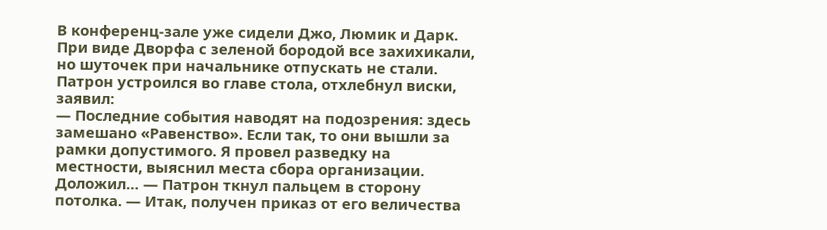В конференц-зале уже сидели Джо, Люмик и Дарк. При виде Дворфа с зеленой бородой все захихикали, но шуточек при начальнике отпускать не стали.
Патрон устроился во главе стола, отхлебнул виски, заявил:
— Последние события наводят на подозрения: здесь замешано «Равенство». Если так, то они вышли за рамки допустимого. Я провел разведку на местности, выяснил места сбора организации. Доложил… — Патрон ткнул пальцем в сторону потолка. — Итак, получен приказ от его величества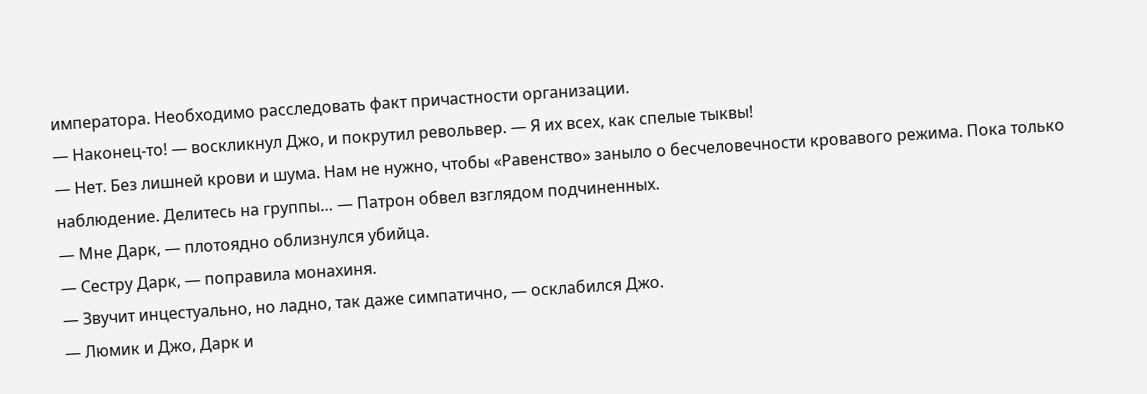императора. Необходимо расследовать факт причастности организации.
— Наконец-то! — воскликнул Джо, и покрутил револьвер. — Я их всех, как спелые тыквы!
— Нет. Без лишней крови и шума. Нам не нужно, чтобы «Равенство» заныло о бесчеловечности кровавого режима. Пока только наблюдение. Делитесь на группы… — Патрон обвел взглядом подчиненных.
— Мне Дарк, — плотоядно облизнулся убийца.
— Сестру Дарк, — поправила монахиня.
— Звучит инцестуально, но ладно, так даже симпатично, — осклабился Джо.
— Люмик и Джо, Дарк и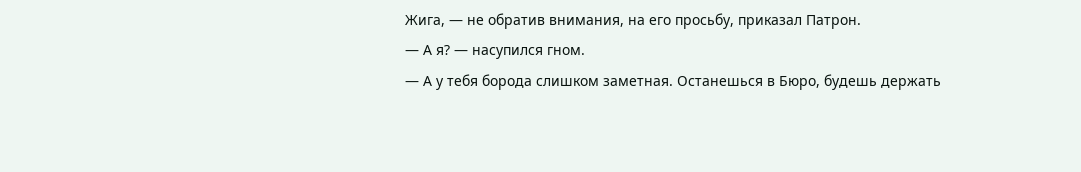Жига, — не обратив внимания, на его просьбу, приказал Патрон.
— А я? — насупился гном.
— А у тебя борода слишком заметная. Останешься в Бюро, будешь держать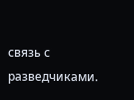связь с разведчиками.